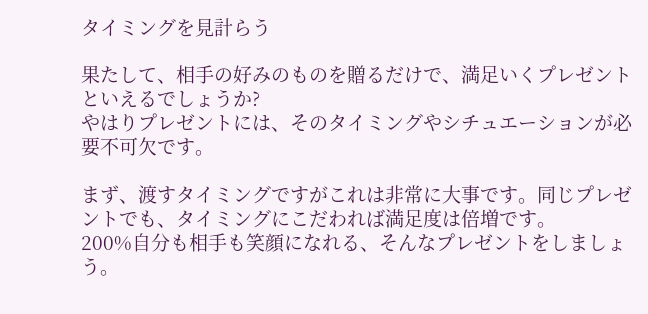タイミングを見計らう

果たして、相手の好みのものを贈るだけで、満足いくプレゼントといえるでしょうか?
やはりプレゼントには、そのタイミングやシチュエーションが必要不可欠です。

まず、渡すタイミングですがこれは非常に大事です。同じプレゼントでも、タイミングにこだわれば満足度は倍増です。
200%自分も相手も笑顔になれる、そんなプレゼントをしましょう。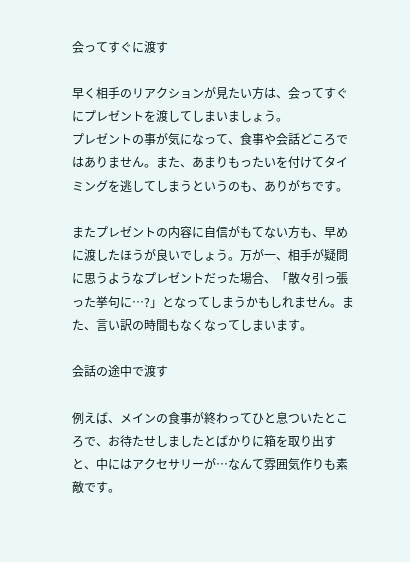会ってすぐに渡す

早く相手のリアクションが見たい方は、会ってすぐにプレゼントを渡してしまいましょう。
プレゼントの事が気になって、食事や会話どころではありません。また、あまりもったいを付けてタイミングを逃してしまうというのも、ありがちです。

またプレゼントの内容に自信がもてない方も、早めに渡したほうが良いでしょう。万が一、相手が疑問に思うようなプレゼントだった場合、「散々引っ張った挙句に…?」となってしまうかもしれません。また、言い訳の時間もなくなってしまいます。

会話の途中で渡す

例えば、メインの食事が終わってひと息ついたところで、お待たせしましたとばかりに箱を取り出すと、中にはアクセサリーが…なんて雰囲気作りも素敵です。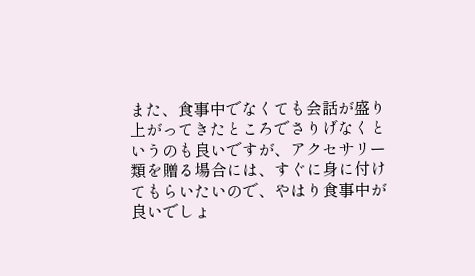また、食事中でなくても会話が盛り上がってきたところでさりげなくというのも良いですが、アクセサリー類を贈る場合には、すぐに身に付けてもらいたいので、やはり食事中が良いでしょ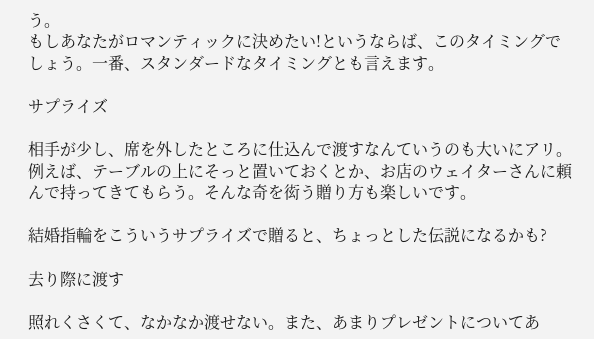う。
もしあなたがロマンティックに決めたい!というならば、このタイミングでしょう。一番、スタンダードなタイミングとも言えます。

サプライズ

相手が少し、席を外したところに仕込んで渡すなんていうのも大いにアリ。
例えば、テーブルの上にそっと置いておくとか、お店のウェイターさんに頼んで持ってきてもらう。そんな奇を衒う贈り方も楽しいです。

結婚指輪をこういうサプライズで贈ると、ちょっとした伝説になるかも?

去り際に渡す

照れくさくて、なかなか渡せない。また、あまりプレゼントについてあ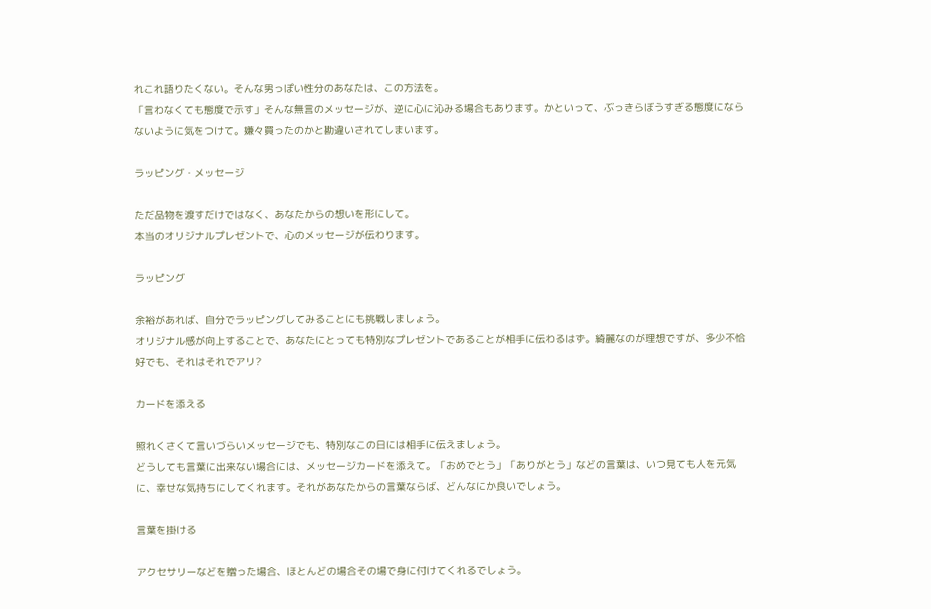れこれ語りたくない。そんな男っぽい性分のあなたは、この方法を。
「言わなくても態度で示す」そんな無言のメッセージが、逆に心に沁みる場合もあります。かといって、ぶっきらぼうすぎる態度にならないように気をつけて。嫌々買ったのかと勘違いされてしまいます。

ラッピング・メッセージ

ただ品物を渡すだけではなく、あなたからの想いを形にして。
本当のオリジナルプレゼントで、心のメッセージが伝わります。

ラッピング

余裕があれば、自分でラッピングしてみることにも挑戦しましょう。
オリジナル感が向上することで、あなたにとっても特別なプレゼントであることが相手に伝わるはず。綺麗なのが理想ですが、多少不恰好でも、それはそれでアリ?

カードを添える

照れくさくて言いづらいメッセージでも、特別なこの日には相手に伝えましょう。
どうしても言葉に出来ない場合には、メッセージカードを添えて。「おめでとう」「ありがとう」などの言葉は、いつ見ても人を元気に、幸せな気持ちにしてくれます。それがあなたからの言葉ならば、どんなにか良いでしょう。

言葉を掛ける

アクセサリーなどを贈った場合、ほとんどの場合その場で身に付けてくれるでしょう。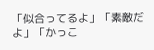「似合ってるよ」「素敵だよ」「かっこ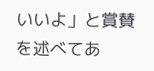いいよ」と賞賛を述べてあ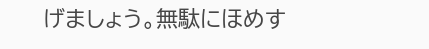げましょう。無駄にほめす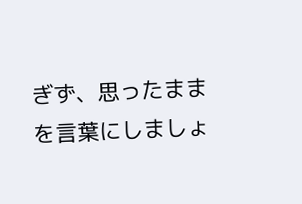ぎず、思ったままを言葉にしましょ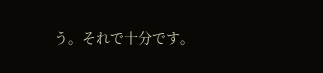う。それで十分です。